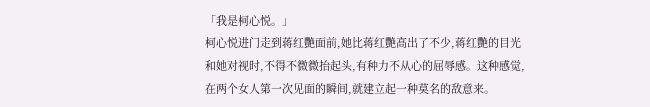「我是柯心悦。」
柯心悦进门走到蒋红艷面前,她比蒋红艷高出了不少,蒋红艷的目光和她对视时,不得不微微抬起头,有种力不从心的屈辱感。这种感觉,在两个女人第一次见面的瞬间,就建立起一种莫名的敌意来。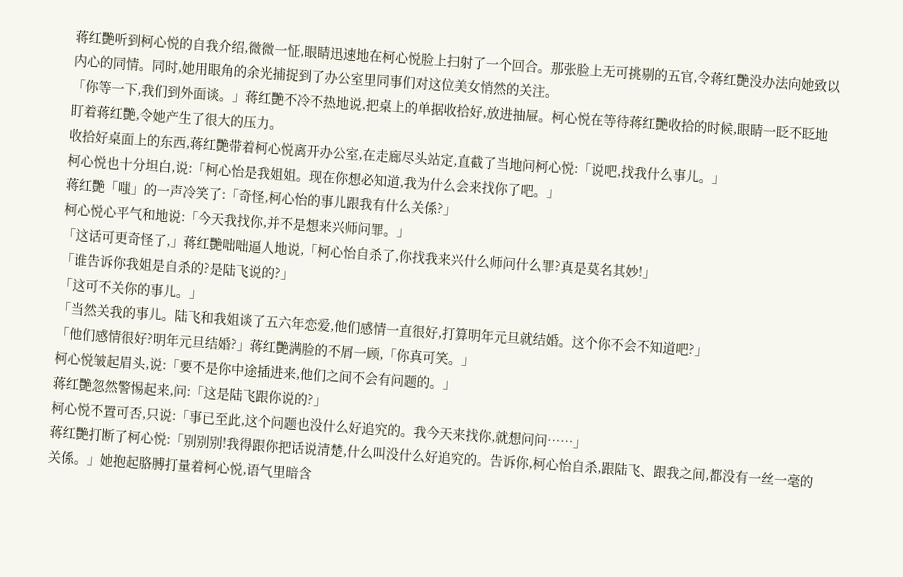蒋红艷听到柯心悦的自我介绍,微微一怔,眼睛迅速地在柯心悦脸上扫射了一个回合。那张脸上无可挑剔的五官,令蒋红艷没办法向她致以内心的同情。同时,她用眼角的余光捕捉到了办公室里同事们对这位美女悄然的关注。
「你等一下,我们到外面谈。」蒋红艷不冷不热地说,把桌上的单据收拾好,放进抽屉。柯心悦在等待蒋红艷收拾的时候,眼睛一眨不眨地盯着蒋红艷,令她产生了很大的压力。
收拾好桌面上的东西,蒋红艷带着柯心悦离开办公室,在走廊尽头站定,直截了当地问柯心悦:「说吧,找我什么事儿。」
柯心悦也十分坦白,说:「柯心怡是我姐姐。现在你想必知道,我为什么会来找你了吧。」
蒋红艷「嗤」的一声冷笑了:「奇怪,柯心怡的事儿跟我有什么关係?」
柯心悦心平气和地说:「今天我找你,并不是想来兴师问罪。」
「这话可更奇怪了,」蒋红艷咄咄逼人地说,「柯心怡自杀了,你找我来兴什么师问什么罪?真是莫名其妙!」
「谁告诉你我姐是自杀的?是陆飞说的?」
「这可不关你的事儿。」
「当然关我的事儿。陆飞和我姐谈了五六年恋爱,他们感情一直很好,打算明年元旦就结婚。这个你不会不知道吧?」
「他们感情很好?明年元旦结婚?」蒋红艷满脸的不屑一顾,「你真可笑。」
柯心悦皱起眉头,说:「要不是你中途插进来,他们之间不会有问题的。」
蒋红艷忽然警惕起来,问:「这是陆飞跟你说的?」
柯心悦不置可否,只说:「事已至此,这个问题也没什么好追究的。我今天来找你,就想问问……」
蒋红艷打断了柯心悦:「别别别!我得跟你把话说清楚,什么叫没什么好追究的。告诉你,柯心怡自杀,跟陆飞、跟我之间,都没有一丝一毫的关係。」她抱起胳膊打量着柯心悦,语气里暗含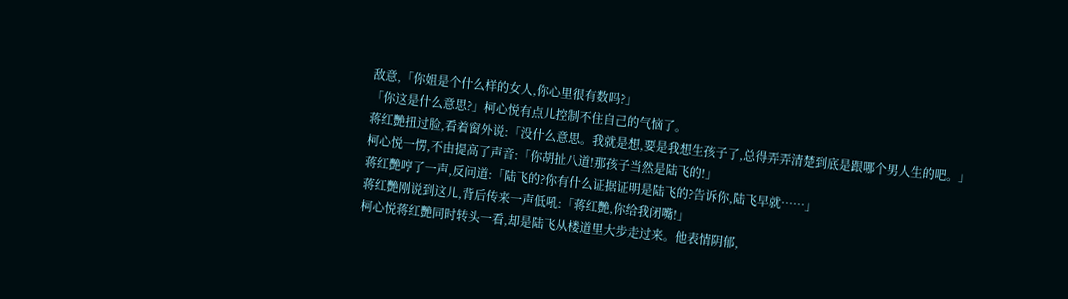敌意,「你姐是个什么样的女人,你心里很有数吗?」
「你这是什么意思?」柯心悦有点儿控制不住自己的气恼了。
蒋红艷扭过脸,看着窗外说:「没什么意思。我就是想,要是我想生孩子了,总得弄弄清楚到底是跟哪个男人生的吧。」
柯心悦一愣,不由提高了声音:「你胡扯八道!那孩子当然是陆飞的!」
蒋红艷哼了一声,反问道:「陆飞的?你有什么证据证明是陆飞的?告诉你,陆飞早就……」
蒋红艷刚说到这儿,背后传来一声低吼:「蒋红艷,你给我闭嘴!」
柯心悦蒋红艷同时转头一看,却是陆飞从楼道里大步走过来。他表情阴郁,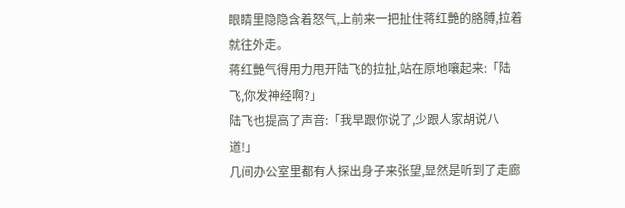眼睛里隐隐含着怒气,上前来一把扯住蒋红艷的胳膊,拉着就往外走。
蒋红艷气得用力甩开陆飞的拉扯,站在原地嚷起来:「陆飞,你发神经啊?」
陆飞也提高了声音:「我早跟你说了,少跟人家胡说八道!」
几间办公室里都有人探出身子来张望,显然是听到了走廊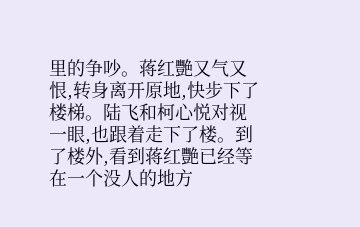里的争吵。蒋红艷又气又恨,转身离开原地,快步下了楼梯。陆飞和柯心悦对视一眼,也跟着走下了楼。到了楼外,看到蒋红艷已经等在一个没人的地方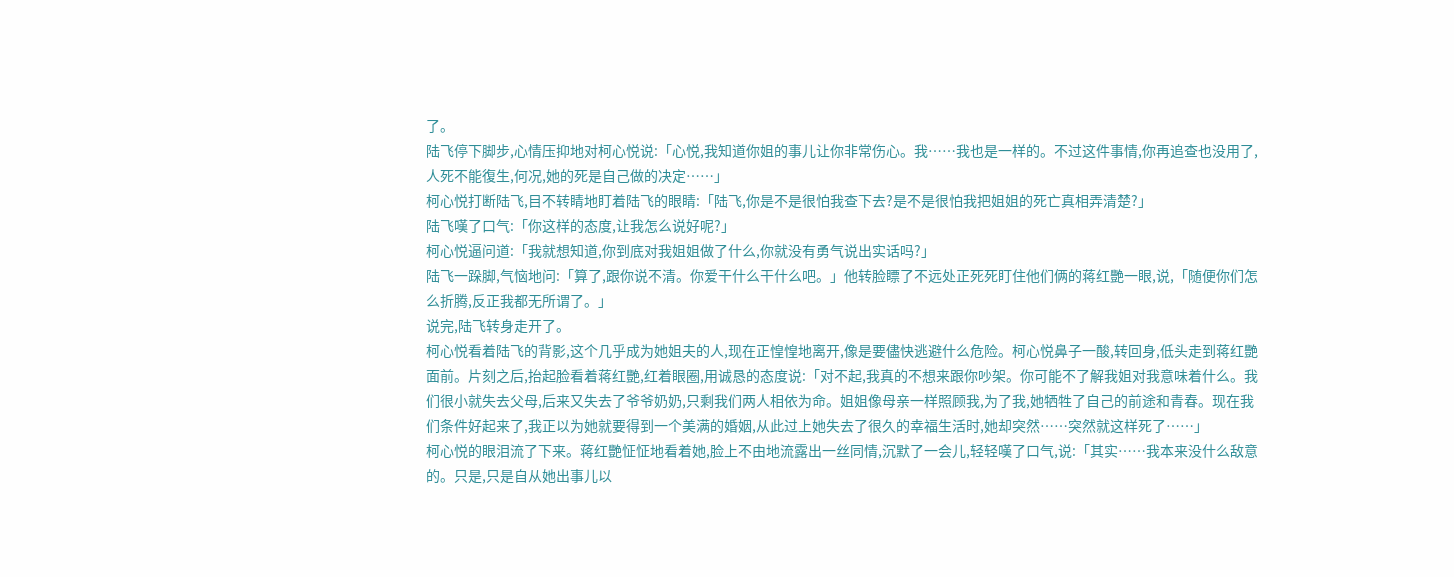了。
陆飞停下脚步,心情压抑地对柯心悦说:「心悦,我知道你姐的事儿让你非常伤心。我……我也是一样的。不过这件事情,你再追查也没用了,人死不能復生,何况,她的死是自己做的决定……」
柯心悦打断陆飞,目不转睛地盯着陆飞的眼睛:「陆飞,你是不是很怕我查下去?是不是很怕我把姐姐的死亡真相弄清楚?」
陆飞嘆了口气:「你这样的态度,让我怎么说好呢?」
柯心悦逼问道:「我就想知道,你到底对我姐姐做了什么,你就没有勇气说出实话吗?」
陆飞一跺脚,气恼地问:「算了,跟你说不清。你爱干什么干什么吧。」他转脸瞟了不远处正死死盯住他们俩的蒋红艷一眼,说,「随便你们怎么折腾,反正我都无所谓了。」
说完,陆飞转身走开了。
柯心悦看着陆飞的背影,这个几乎成为她姐夫的人,现在正惶惶地离开,像是要儘快逃避什么危险。柯心悦鼻子一酸,转回身,低头走到蒋红艷面前。片刻之后,抬起脸看着蒋红艷,红着眼圈,用诚恳的态度说:「对不起,我真的不想来跟你吵架。你可能不了解我姐对我意味着什么。我们很小就失去父母,后来又失去了爷爷奶奶,只剩我们两人相依为命。姐姐像母亲一样照顾我,为了我,她牺牲了自己的前途和青春。现在我们条件好起来了,我正以为她就要得到一个美满的婚姻,从此过上她失去了很久的幸福生活时,她却突然……突然就这样死了……」
柯心悦的眼泪流了下来。蒋红艷怔怔地看着她,脸上不由地流露出一丝同情,沉默了一会儿,轻轻嘆了口气,说:「其实……我本来没什么敌意的。只是,只是自从她出事儿以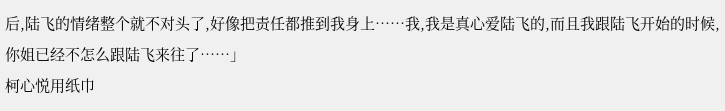后,陆飞的情绪整个就不对头了,好像把责任都推到我身上……我,我是真心爱陆飞的,而且我跟陆飞开始的时候,你姐已经不怎么跟陆飞来往了……」
柯心悦用纸巾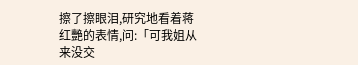擦了擦眼泪,研究地看着蒋红艷的表情,问:「可我姐从来没交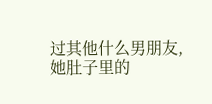过其他什么男朋友,她肚子里的